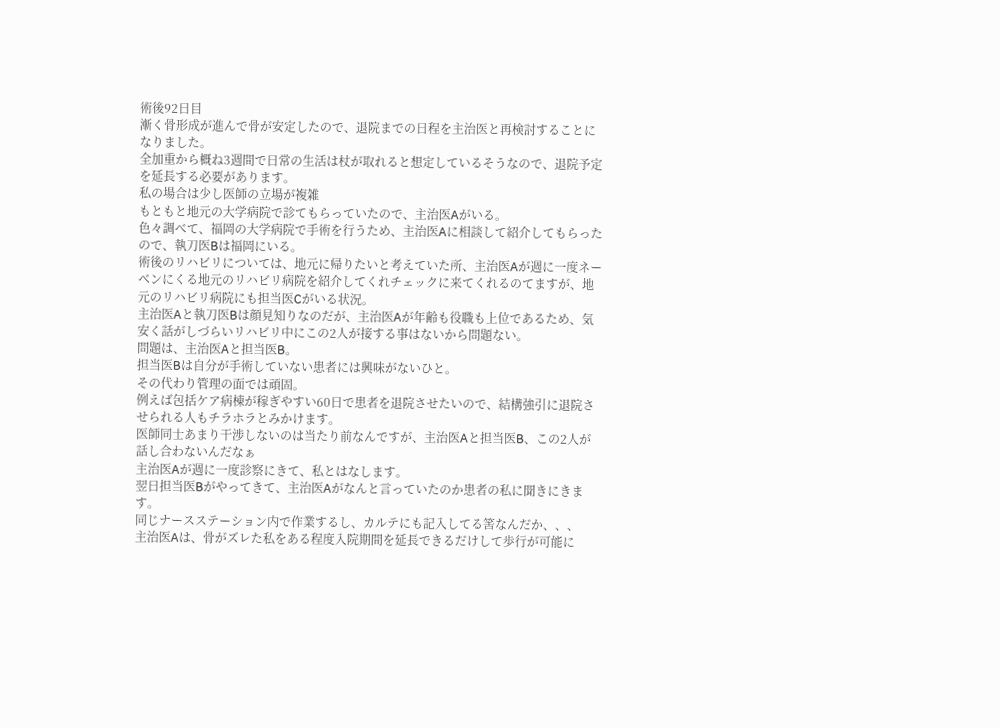術後92日目
漸く骨形成が進んで骨が安定したので、退院までの日程を主治医と再検討することになりました。
全加重から概ね3週間で日常の生活は杖が取れると想定しているそうなので、退院予定を延長する必要があります。
私の場合は少し医師の立場が複雑
もともと地元の大学病院で診てもらっていたので、主治医Aがいる。
色々調べて、福岡の大学病院で手術を行うため、主治医Aに相談して紹介してもらったので、執刀医Bは福岡にいる。
術後のリハビリについては、地元に帰りたいと考えていた所、主治医Aが週に一度ネーベンにくる地元のリハビリ病院を紹介してくれチェックに来てくれるのてますが、地元のリハビリ病院にも担当医Cがいる状況。
主治医Aと執刀医Bは顔見知りなのだが、主治医Aが年齢も役職も上位であるため、気安く話がしづらいリハビリ中にこの2人が接する事はないから問題ない。
問題は、主治医Aと担当医B。
担当医Bは自分が手術していない患者には興味がないひと。
その代わり管理の面では頑固。
例えば包括ケア病棟が稼ぎやすい60日で患者を退院させたいので、結構強引に退院させられる人もチラホラとみかけます。
医師同士あまり干渉しないのは当たり前なんですが、主治医Aと担当医B、この2人が話し合わないんだなぁ
主治医Aが週に一度診察にきて、私とはなします。
翌日担当医Bがやってきて、主治医Aがなんと言っていたのか患者の私に聞きにきます。
同じナースステーション内で作業するし、カルテにも記入してる筈なんだか、、、
主治医Aは、骨がズレた私をある程度入院期間を延長できるだけして歩行が可能に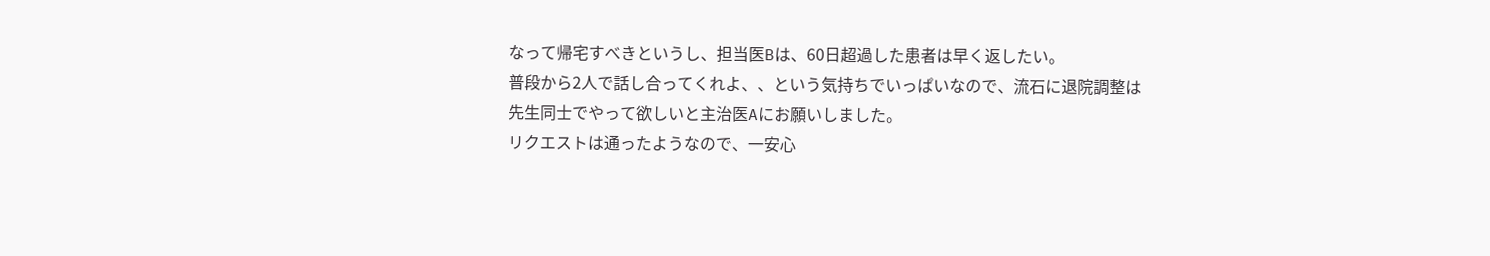なって帰宅すべきというし、担当医Bは、60日超過した患者は早く返したい。
普段から2人で話し合ってくれよ、、という気持ちでいっぱいなので、流石に退院調整は先生同士でやって欲しいと主治医Aにお願いしました。
リクエストは通ったようなので、一安心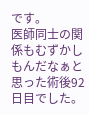です。
医師同士の関係もむずかしもんだなぁと思った術後92日目でした。